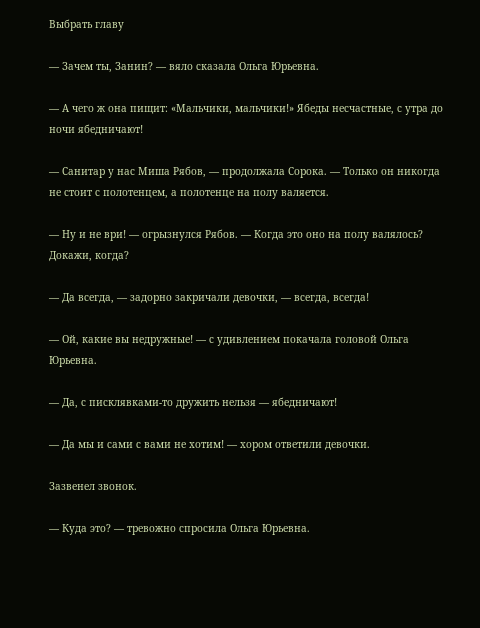Выбрать главу

— Зачем ты, Занин? — вяло сказала Ольга Юрьевна.

— А чего ж она пищит: «Мальчики, мальчики!» Ябеды несчастные, с утра до ночи ябедничают!

— Санитар у нас Миша Рябов, — продолжала Сорока. — Только он никогда не стоит с полотенцем, а полотенце на полу валяется.

— Ну и не ври! — огрызнулся Рябов. — Когда это оно на полу валялось? Докажи, когда?

— Да всегда, — задорно закричали девочки, — всегда, всегда!

— Ой, какие вы недружные! — с удивлением покачала головой Ольга Юрьевна.

— Да, с писклявками-то дружить нельзя — ябедничают!

— Да мы и сами с вами не хотим! — хором ответили девочки.

Зазвенел звонок.

— Куда это? — тревожно спросила Ольга Юрьевна.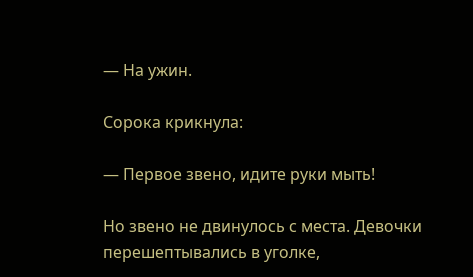— На ужин.

Сорока крикнула:

— Первое звено, идите руки мыть!

Но звено не двинулось с места. Девочки перешептывались в уголке,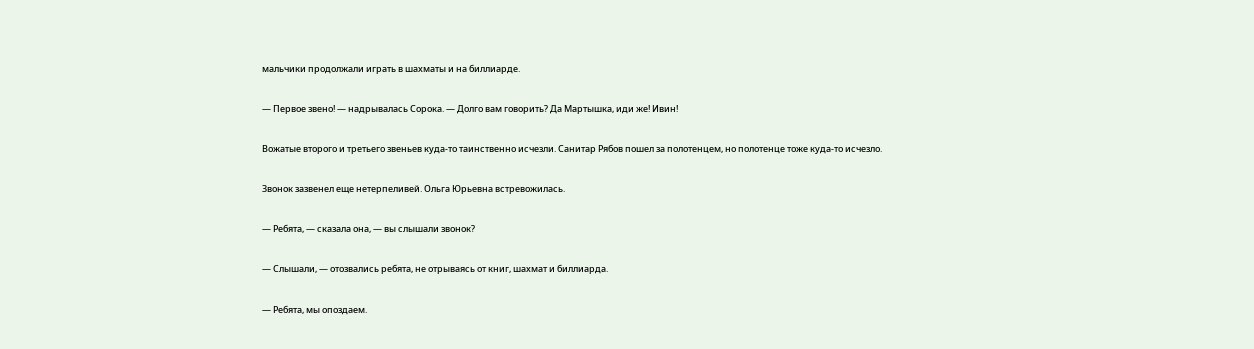мальчики продолжали играть в шахматы и на биллиарде.

— Первое звено! — надрывалась Сорока. — Долго вам говорить? Да Мартышка, иди же! Ивин!

Вожатые второго и третьего звеньев куда-то таинственно исчезли. Санитар Рябов пошел за полотенцем, но полотенце тоже куда-то исчезло.

Звонок зазвенел еще нетерпеливей. Ольга Юрьевна встревожилась.

— Ребята, — сказала она, — вы слышали звонок?

— Слышали, — отозвались ребята, не отрываясь от книг, шахмат и биллиарда.

— Ребята, мы опоздаем.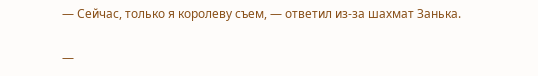— Сейчас, только я королеву съем, — ответил из-за шахмат Занька.

—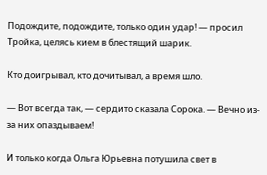Подождите, подождите, только один удар! — просил Тройка, целясь кием в блестящий шарик.

Кто доигрывал, кто дочитывал, а время шло.

— Вот всегда так, — сердито сказала Сорока. — Вечно из-за них опаздываем!

И только когда Ольга Юрьевна потушила свет в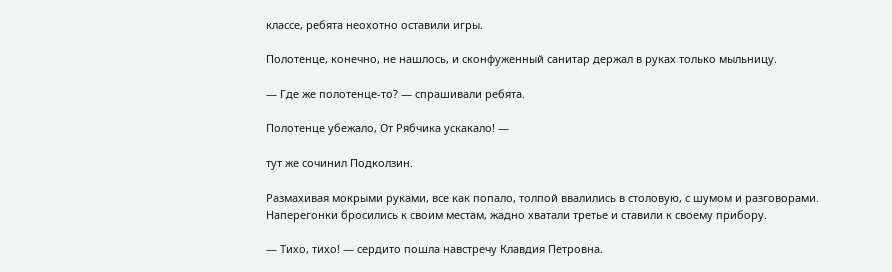классе, ребята неохотно оставили игры.

Полотенце, конечно, не нашлось, и сконфуженный санитар держал в руках только мыльницу.

— Где же полотенце-то? — спрашивали ребята.

Полотенце убежало, От Рябчика ускакало! —

тут же сочинил Подколзин.

Размахивая мокрыми руками, все как попало, толпой ввалились в столовую, с шумом и разговорами. Наперегонки бросились к своим местам, жадно хватали третье и ставили к своему прибору.

— Тихо, тихо! — сердито пошла навстречу Клавдия Петровна.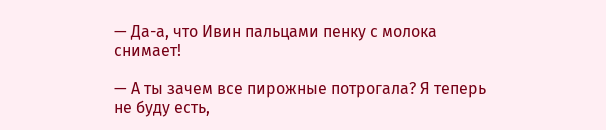— Да-а, что Ивин пальцами пенку с молока снимает!

— А ты зачем все пирожные потрогала? Я теперь не буду есть,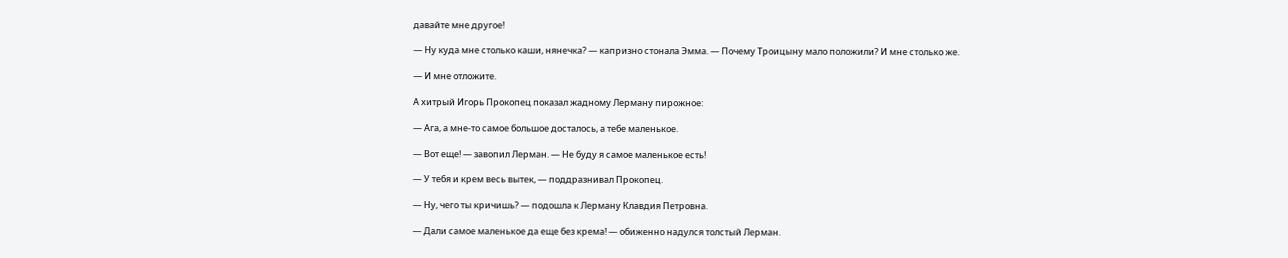давайте мне другое!

— Ну куда мне столько каши, нянечка? — капризно стонала Эмма. — Почему Троицыну мало положили? И мне столько же.

— И мне отложите.

А хитрый Игорь Прокопец показал жадному Лерману пирожное:

— Ага, а мне-то самое большое досталось, а тебе маленькое.

— Вот еще! — завопил Лерман. — Не буду я самое маленькое есть!

— У тебя и крем весь вытек, — поддразнивал Прокопец.

— Ну, чего ты кричишь? — подошла к Лерману Клавдия Петровна.

— Дали самое маленькое да еще без крема! — обиженно надулся толстый Лерман.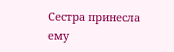Сестра принесла ему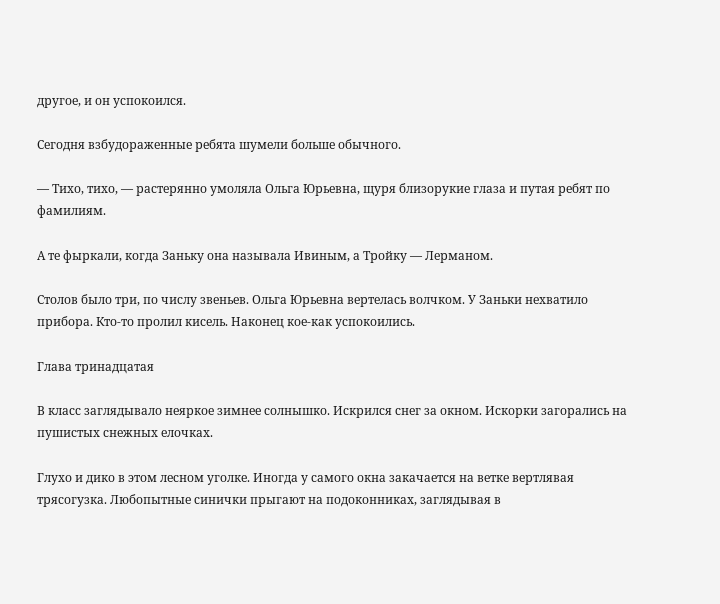другое, и он успокоился.

Сегодня взбудораженные ребята шумели больше обычного.

— Тихо, тихо, — растерянно умоляла Ольга Юрьевна, щуря близорукие глаза и путая ребят по фамилиям.

А те фыркали, когда Заньку она называла Ивиным, а Тройку — Лерманом.

Столов было три, по числу звеньев. Ольга Юрьевна вертелась волчком. У Заньки нехватило прибора. Кто-то пролил кисель. Наконец кое-как успокоились.

Глава тринадцатая

В класс заглядывало неяркое зимнее солнышко. Искрился снег за окном. Искорки загорались на пушистых снежных елочках.

Глухо и дико в этом лесном уголке. Иногда у самого окна закачается на ветке вертлявая трясогузка. Любопытные синички прыгают на подоконниках, заглядывая в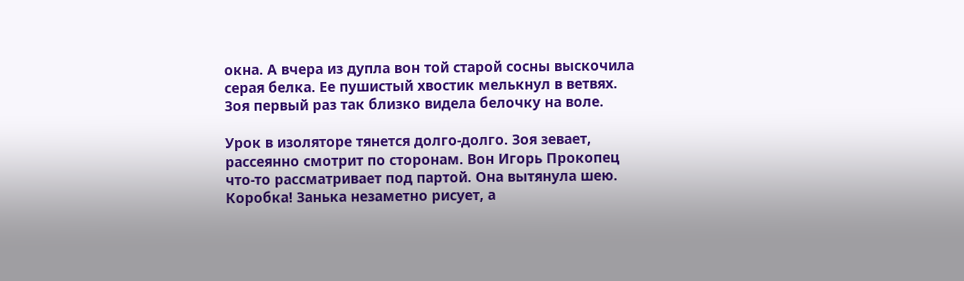окна. А вчера из дупла вон той старой сосны выскочила серая белка. Ее пушистый хвостик мелькнул в ветвях. Зоя первый раз так близко видела белочку на воле.

Урок в изоляторе тянется долго-долго. Зоя зевает, рассеянно смотрит по сторонам. Вон Игорь Прокопец что-то рассматривает под партой. Она вытянула шею. Коробка! Занька незаметно рисует, а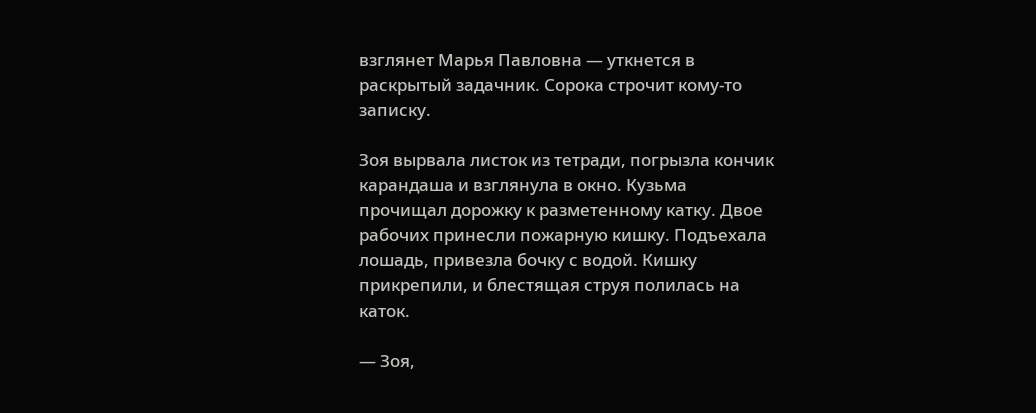взглянет Марья Павловна — уткнется в раскрытый задачник. Сорока строчит кому-то записку.

Зоя вырвала листок из тетради, погрызла кончик карандаша и взглянула в окно. Кузьма прочищал дорожку к разметенному катку. Двое рабочих принесли пожарную кишку. Подъехала лошадь, привезла бочку с водой. Кишку прикрепили, и блестящая струя полилась на каток.

— Зоя,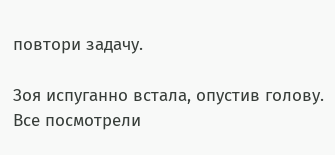повтори задачу.

Зоя испуганно встала, опустив голову. Все посмотрели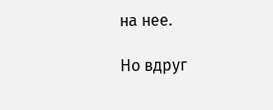на нее.

Но вдруг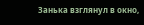Занька взглянул в окно,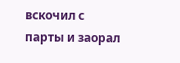вскочил с парты и заорал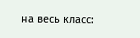на весь класс: